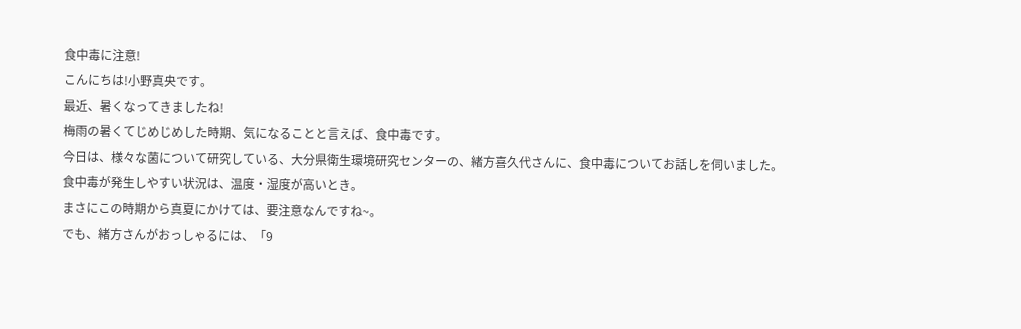食中毒に注意!
こんにちは!小野真央です。
最近、暑くなってきましたね!
梅雨の暑くてじめじめした時期、気になることと言えば、食中毒です。
今日は、様々な菌について研究している、大分県衛生環境研究センターの、緒方喜久代さんに、食中毒についてお話しを伺いました。
食中毒が発生しやすい状況は、温度・湿度が高いとき。
まさにこの時期から真夏にかけては、要注意なんですね~。
でも、緒方さんがおっしゃるには、「9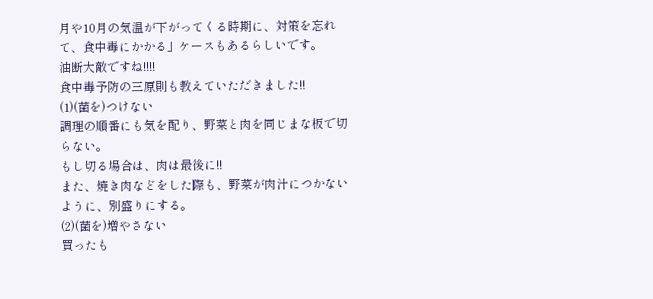月や10月の気温が下がってくる時期に、対策を忘れて、食中毒にかかる」ケースもあるらしいです。
油断大敵ですね!!!!
食中毒予防の三原則も教えていただきました!!
(1)(菌を)つけない
調理の順番にも気を配り、野菜と肉を同じまな板で切らない。
もし切る場合は、肉は最後に!!
また、焼き肉などをした際も、野菜が肉汁につかないように、別盛りにする。
(2)(菌を)増やさない
買ったも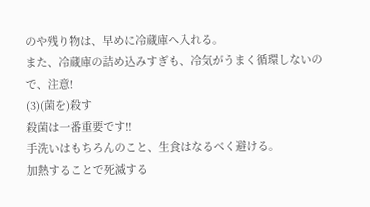のや残り物は、早めに冷蔵庫へ入れる。
また、冷蔵庫の詰め込みすぎも、冷気がうまく循環しないので、注意!
(3)(菌を)殺す
殺菌は一番重要です!!
手洗いはもちろんのこと、生食はなるべく避ける。
加熱することで死滅する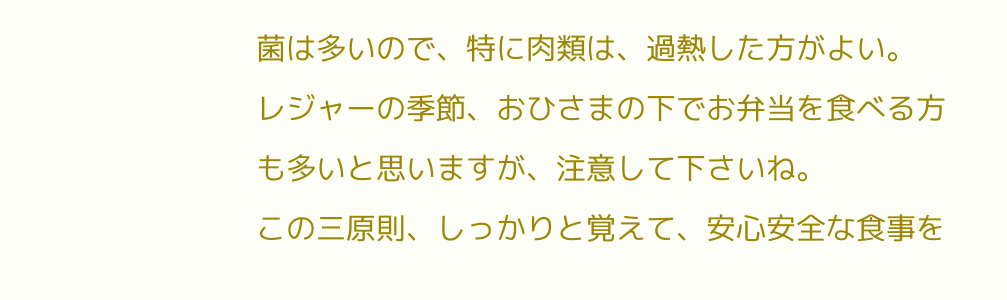菌は多いので、特に肉類は、過熱した方がよい。
レジャーの季節、おひさまの下でお弁当を食べる方も多いと思いますが、注意して下さいね。
この三原則、しっかりと覚えて、安心安全な食事を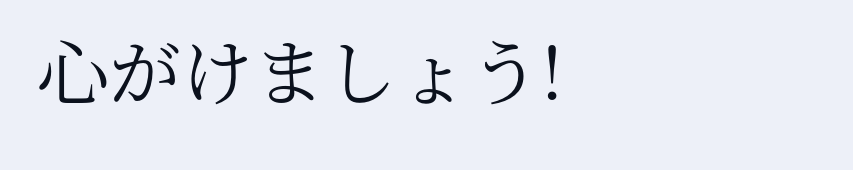心がけましょう!